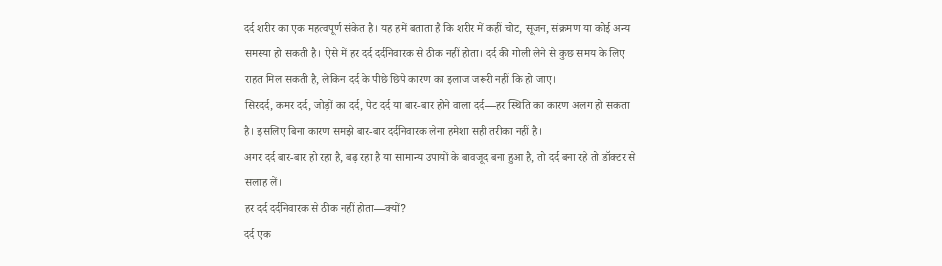दर्द शरीर का एक महत्वपूर्ण संकेत है। यह हमें बताता है कि शरीर में कहीं चोट, सूजन, संक्रमण या कोई अन्य समस्या हो सकती है। ऐसे में हर दर्द दर्दनिवारक से ठीक नहीं होता। दर्द की गोली लेने से कुछ समय के लिए राहत मिल सकती है, लेकिन दर्द के पीछे छिपे कारण का इलाज जरूरी नहीं कि हो जाए।
सिरदर्द, कमर दर्द, जोड़ों का दर्द, पेट दर्द या बार-बार होने वाला दर्द—हर स्थिति का कारण अलग हो सकता है। इसलिए बिना कारण समझे बार-बार दर्दनिवारक लेना हमेशा सही तरीका नहीं है।
अगर दर्द बार-बार हो रहा है, बढ़ रहा है या सामान्य उपायों के बावजूद बना हुआ है, तो दर्द बना रहे तो डॉक्टर से सलाह लें।
हर दर्द दर्दनिवारक से ठीक नहीं होता—क्यों?
दर्द एक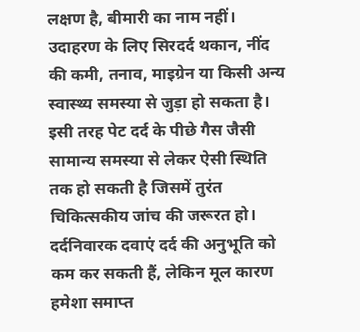लक्षण है, बीमारी का नाम नहीं। उदाहरण के लिए सिरदर्द थकान, नींद की कमी, तनाव, माइग्रेन या किसी अन्य स्वास्थ्य समस्या से जुड़ा हो सकता है। इसी तरह पेट दर्द के पीछे गैस जैसी सामान्य समस्या से लेकर ऐसी स्थिति तक हो सकती है जिसमें तुरंत चिकित्सकीय जांच की जरूरत हो।
दर्दनिवारक दवाएं दर्द की अनुभूति को कम कर सकती हैं, लेकिन मूल कारण हमेशा समाप्त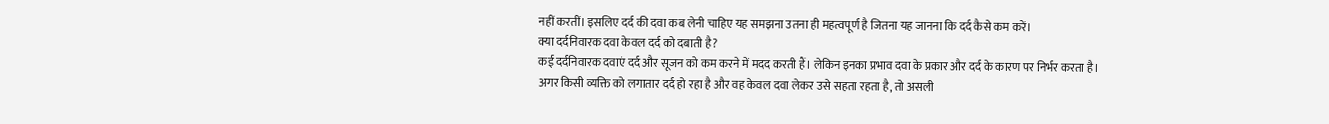नहीं करतीं। इसलिए दर्द की दवा कब लेनी चाहिए यह समझना उतना ही महत्वपूर्ण है जितना यह जानना कि दर्द कैसे कम करें।
क्या दर्दनिवारक दवा केवल दर्द को दबाती है?
कई दर्दनिवारक दवाएं दर्द और सूजन को कम करने में मदद करती हैं। लेकिन इनका प्रभाव दवा के प्रकार और दर्द के कारण पर निर्भर करता है।
अगर किसी व्यक्ति को लगातार दर्द हो रहा है और वह केवल दवा लेकर उसे सहता रहता है, तो असली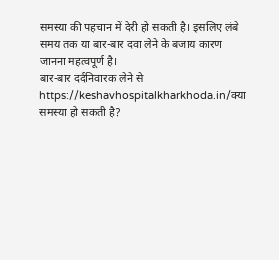समस्या की पहचान में देरी हो सकती है। इसलिए लंबे समय तक या बार-बार दवा लेने के बजाय कारण जानना महत्वपूर्ण है।
बार-बार दर्दनिवारक लेने से https://keshavhospitalkharkhoda.in/क्या समस्या हो सकती है?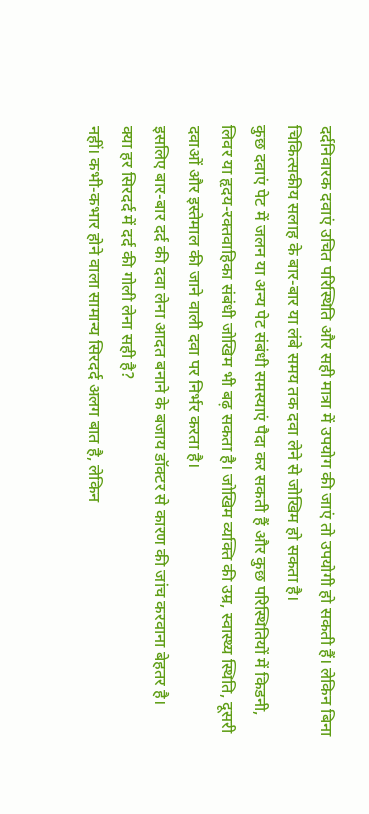दर्दनिवारक दवाएं उचित परिस्थिति और सही मात्रा में उपयोग की जाएं तो उपयोगी हो सकती हैं। लेकिन बिना चिकित्सकीय सलाह के बार-बार या लंबे समय तक दवा लेने से जोखिम हो सकता है।
कुछ दवाएं पेट में जलन या अन्य पेट संबंधी समस्याएं पैदा कर सकती हैं और कुछ परिस्थितियों में किडनी, लिवर या हृदय-रक्तवाहिका संबंधी जोखिम भी बढ़ सकता है। जोखिम व्यक्ति की उम्र, स्वास्थ्य स्थिति, दूसरी दवाओं और इस्तेमाल की जाने वाली दवा पर निर्भर करता है।
इसलिए बार-बार दर्द की दवा लेना आदत बनाने के बजाय डॉक्टर से कारण की जांच करवाना बेहतर है।
क्या हर सिरदर्द में दर्द की गोली लेना सही है?
नहीं। कभी-कभार होने वाला सामान्य सिरदर्द अलग बात है, लेकिन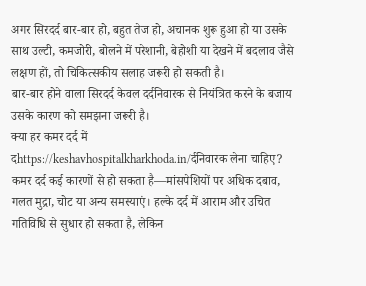अगर सिरदर्द बार-बार हो, बहुत तेज हो, अचानक शुरू हुआ हो या उसके साथ उल्टी, कमजोरी, बोलने में परेशानी, बेहोशी या देखने में बदलाव जैसे लक्षण हों, तो चिकित्सकीय सलाह जरूरी हो सकती है।
बार-बार होने वाला सिरदर्द केवल दर्दनिवारक से नियंत्रित करने के बजाय उसके कारण को समझना जरूरी है।
क्या हर कमर दर्द में दhttps://keshavhospitalkharkhoda.in/र्दनिवारक लेना चाहिए?
कमर दर्द कई कारणों से हो सकता है—मांसपेशियों पर अधिक दबाव, गलत मुद्रा, चोट या अन्य समस्याएं। हल्के दर्द में आराम और उचित गतिविधि से सुधार हो सकता है, लेकिन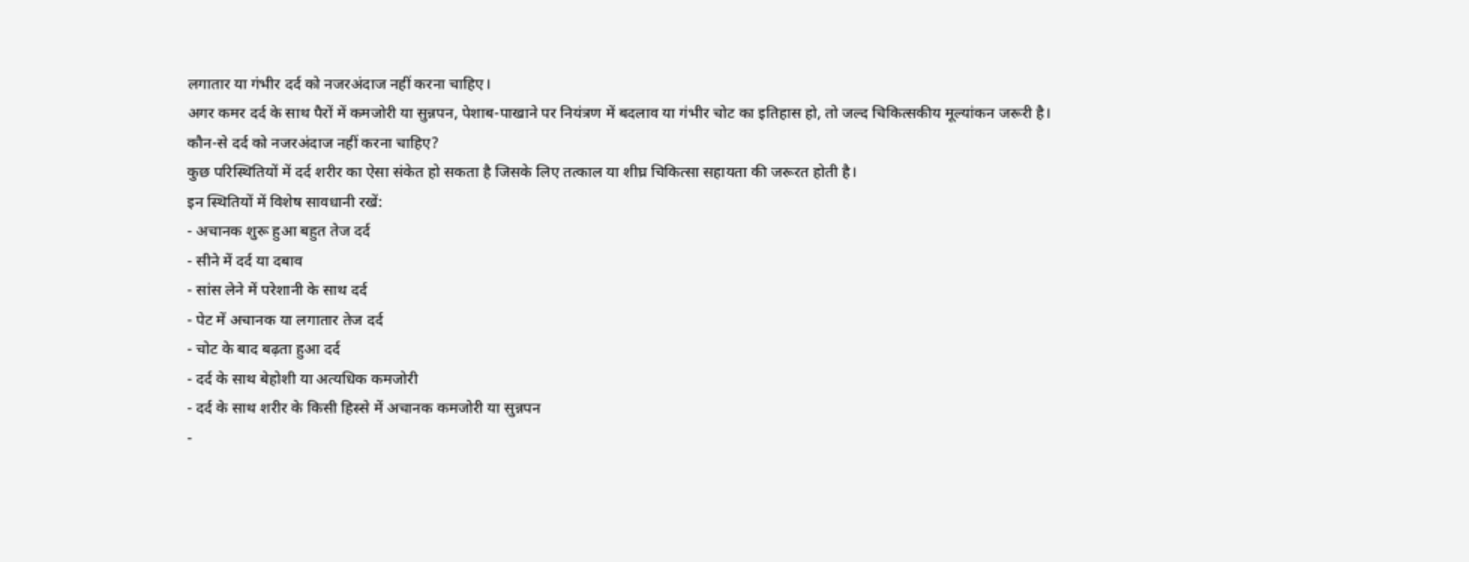लगातार या गंभीर दर्द को नजरअंदाज नहीं करना चाहिए।
अगर कमर दर्द के साथ पैरों में कमजोरी या सुन्नपन, पेशाब-पाखाने पर नियंत्रण में बदलाव या गंभीर चोट का इतिहास हो, तो जल्द चिकित्सकीय मूल्यांकन जरूरी है।
कौन-से दर्द को नजरअंदाज नहीं करना चाहिए?
कुछ परिस्थितियों में दर्द शरीर का ऐसा संकेत हो सकता है जिसके लिए तत्काल या शीघ्र चिकित्सा सहायता की जरूरत होती है।
इन स्थितियों में विशेष सावधानी रखें:
- अचानक शुरू हुआ बहुत तेज दर्द
- सीने में दर्द या दबाव
- सांस लेने में परेशानी के साथ दर्द
- पेट में अचानक या लगातार तेज दर्द
- चोट के बाद बढ़ता हुआ दर्द
- दर्द के साथ बेहोशी या अत्यधिक कमजोरी
- दर्द के साथ शरीर के किसी हिस्से में अचानक कमजोरी या सुन्नपन
-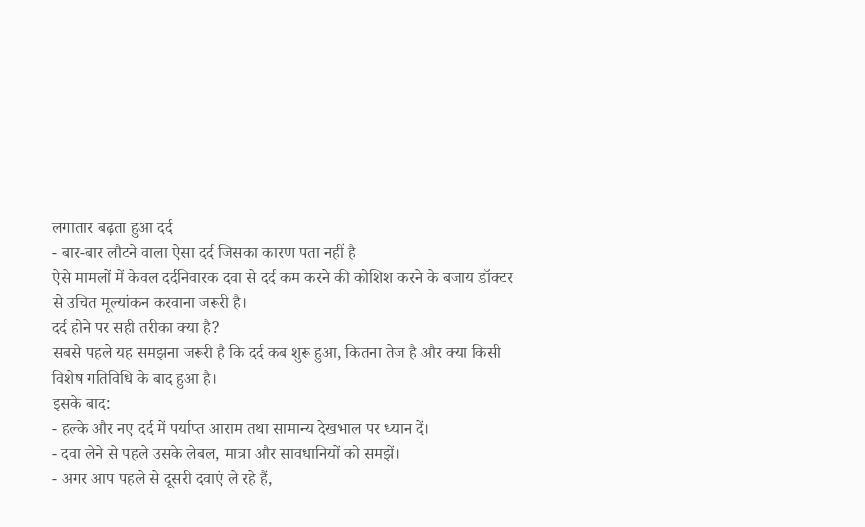लगातार बढ़ता हुआ दर्द
- बार-बार लौटने वाला ऐसा दर्द जिसका कारण पता नहीं है
ऐसे मामलों में केवल दर्दनिवारक दवा से दर्द कम करने की कोशिश करने के बजाय डॉक्टर से उचित मूल्यांकन करवाना जरूरी है।
दर्द होने पर सही तरीका क्या है?
सबसे पहले यह समझना जरूरी है कि दर्द कब शुरू हुआ, कितना तेज है और क्या किसी विशेष गतिविधि के बाद हुआ है।
इसके बाद:
- हल्के और नए दर्द में पर्याप्त आराम तथा सामान्य देखभाल पर ध्यान दें।
- दवा लेने से पहले उसके लेबल, मात्रा और सावधानियों को समझें।
- अगर आप पहले से दूसरी दवाएं ले रहे हैं,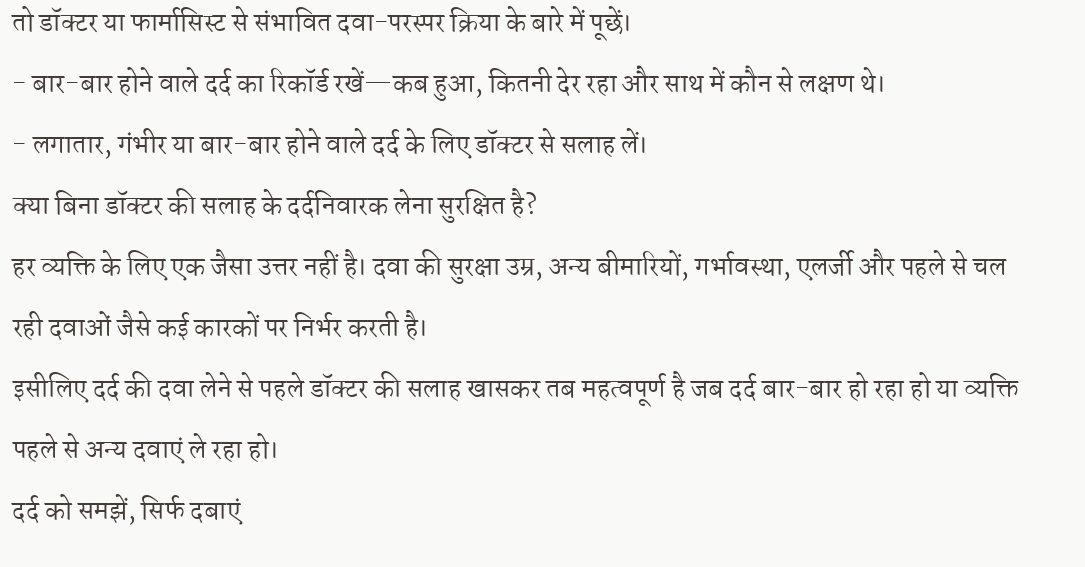तो डॉक्टर या फार्मासिस्ट से संभावित दवा-परस्पर क्रिया के बारे में पूछें।
- बार-बार होने वाले दर्द का रिकॉर्ड रखें—कब हुआ, कितनी देर रहा और साथ में कौन से लक्षण थे।
- लगातार, गंभीर या बार-बार होने वाले दर्द के लिए डॉक्टर से सलाह लें।
क्या बिना डॉक्टर की सलाह के दर्दनिवारक लेना सुरक्षित है?
हर व्यक्ति के लिए एक जैसा उत्तर नहीं है। दवा की सुरक्षा उम्र, अन्य बीमारियों, गर्भावस्था, एलर्जी और पहले से चल रही दवाओं जैसे कई कारकों पर निर्भर करती है।
इसीलिए दर्द की दवा लेने से पहले डॉक्टर की सलाह खासकर तब महत्वपूर्ण है जब दर्द बार-बार हो रहा हो या व्यक्ति पहले से अन्य दवाएं ले रहा हो।
दर्द को समझें, सिर्फ दबाएं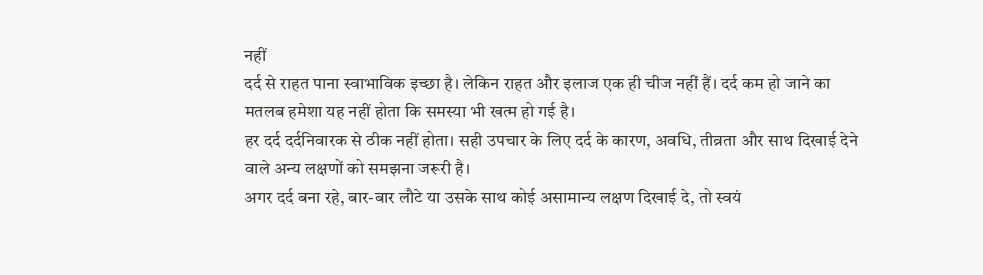नहीं
दर्द से राहत पाना स्वाभाविक इच्छा है। लेकिन राहत और इलाज एक ही चीज नहीं हैं। दर्द कम हो जाने का मतलब हमेशा यह नहीं होता कि समस्या भी खत्म हो गई है।
हर दर्द दर्दनिवारक से ठीक नहीं होता। सही उपचार के लिए दर्द के कारण, अवधि, तीव्रता और साथ दिखाई देने वाले अन्य लक्षणों को समझना जरूरी है।
अगर दर्द बना रहे, बार-बार लौटे या उसके साथ कोई असामान्य लक्षण दिखाई दे, तो स्वयं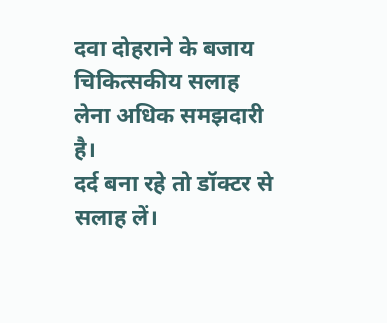दवा दोहराने के बजाय चिकित्सकीय सलाह लेना अधिक समझदारी है।
दर्द बना रहे तो डॉक्टर से सलाह लें।